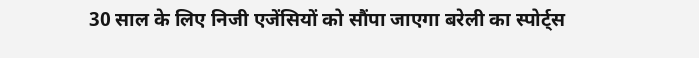30 साल के लिए निजी एजेंसियों को सौंपा जाएगा बरेली का स्पोर्ट्स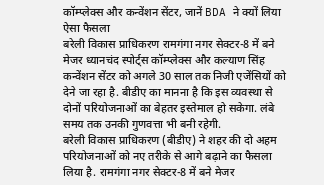कॉम्प्लेक्स और कन्वेंशन सेंटर, जानें BDA ने क्यों लिया ऐसा फैसला
बरेली विकास प्राधिकरण रामगंगा नगर सेक्टर-8 में बने मेजर ध्यानचंद स्पोर्ट्स कॉम्प्लेक्स और कल्याण सिंह कन्वेंशन सेंटर को अगले 30 साल तक निजी एजेंसियों को देने जा रहा है. बीडीए का मानना है कि इस व्यवस्था से दोनों परियोजनाओं का बेहतर इस्तेमाल हो सकेगा. लंबे समय तक उनकी गुणवत्ता भी बनी रहेगी.
बरेली विकास प्राधिकरण (बीडीए) ने शहर की दो अहम परियोजनाओं को नए तरीके से आगे बढ़ाने का फैसला लिया है. रामगंगा नगर सेक्टर-8 में बने मेजर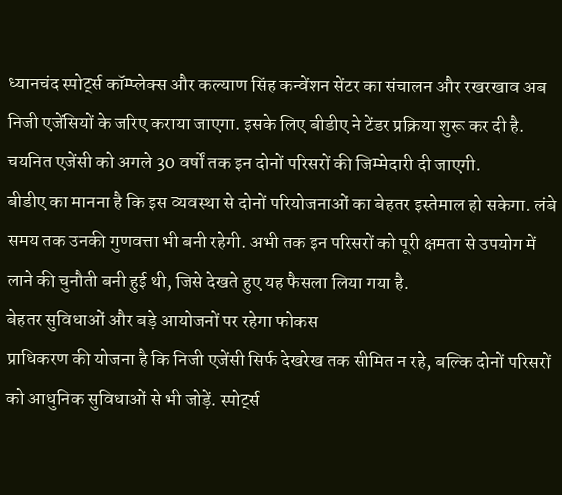ध्यानचंद स्पोर्ट्स कॉम्प्लेक्स और कल्याण सिंह कन्वेंशन सेंटर का संचालन और रखरखाव अब निजी एजेंसियों के जरिए कराया जाएगा. इसके लिए बीडीए ने टेंडर प्रक्रिया शुरू कर दी है. चयनित एजेंसी को अगले 30 वर्षों तक इन दोनों परिसरों की जिम्मेदारी दी जाएगी.
बीडीए का मानना है कि इस व्यवस्था से दोनों परियोजनाओं का बेहतर इस्तेमाल हो सकेगा. लंबे समय तक उनकी गुणवत्ता भी बनी रहेगी. अभी तक इन परिसरों को पूरी क्षमता से उपयोग में लाने की चुनौती बनी हुई थी, जिसे देखते हुए यह फैसला लिया गया है.
बेहतर सुविधाओं और बड़े आयोजनों पर रहेगा फोकस
प्राधिकरण की योजना है कि निजी एजेंसी सिर्फ देखरेख तक सीमित न रहे, बल्कि दोनों परिसरों को आधुनिक सुविधाओं से भी जोड़ें. स्पोर्ट्स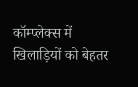कॉम्प्लेक्स में खिलाड़ियों को बेहतर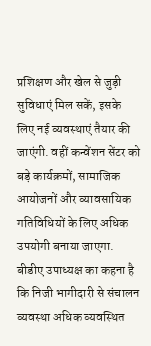प्रशिक्षण और खेल से जुड़ी सुविधाएं मिल सकें, इसके लिए नई व्यवस्थाएं तैयार की जाएंगी. वहीं कन्वेंशन सेंटर को बड़े कार्यक्रमों, सामाजिक आयोजनों और व्यावसायिक गतिविधियों के लिए अधिक उपयोगी बनाया जाएगा.
बीडीए उपाध्यक्ष का कहना है कि निजी भागीदारी से संचालन व्यवस्था अधिक व्यवस्थित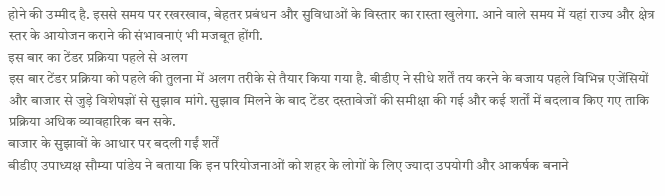होने की उम्मीद है. इससे समय पर रखरखाव, बेहतर प्रबंधन और सुविधाओं के विस्तार का रास्ता खुलेगा. आने वाले समय में यहां राज्य और क्षेत्र स्तर के आयोजन कराने की संभावनाएं भी मजबूत होंगी.
इस बार का टेंडर प्रक्रिया पहले से अलग
इस बार टेंडर प्रक्रिया को पहले की तुलना में अलग तरीके से तैयार किया गया है. बीडीए ने सीधे शर्तें तय करने के बजाय पहले विभिन्न एजेंसियों और बाजार से जुड़े विशेषज्ञों से सुझाव मांगे. सुझाव मिलने के बाद टेंडर दस्तावेजों की समीक्षा की गई और कई शर्तों में बदलाव किए गए ताकि प्रक्रिया अधिक व्यावहारिक बन सके.
बाजार के सुझावों के आधार पर बदली गईं शर्तें
बीडीए उपाध्यक्ष सौम्या पांडेय ने बताया कि इन परियोजनाओं को शहर के लोगों के लिए ज्यादा उपयोगी और आकर्षक बनाने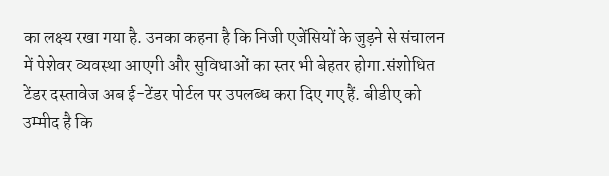का लक्ष्य रखा गया है. उनका कहना है कि निजी एजेंसियों के जुड़ने से संचालन में पेशेवर व्यवस्था आएगी और सुविधाओं का स्तर भी बेहतर होगा.संशोधित टेंडर दस्तावेज अब ई-टेंडर पोर्टल पर उपलब्ध करा दिए गए हैं. बीडीए को उम्मीद है कि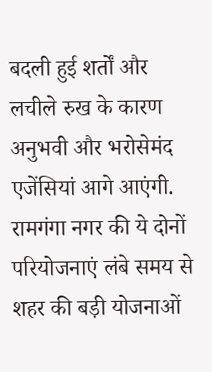बदली हुई शर्तों और लचीले रुख के कारण अनुभवी और भरोसेमंद एजेंसियां आगे आएंगी.
रामगंगा नगर की ये दोनों परियोजनाएं लंबे समय से शहर की बड़ी योजनाओं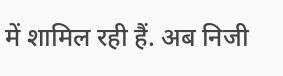में शामिल रही हैं. अब निजी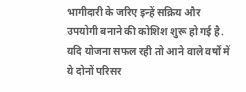भागीदारी के जरिए इन्हें सक्रिय और उपयोगी बनाने की कोशिश शुरू हो गई है. यदि योजना सफल रही तो आने वाले वर्षों में ये दोनों परिसर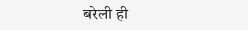बरेली ही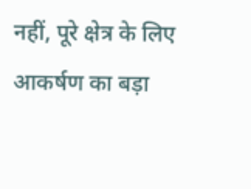नहीं, पूरे क्षेत्र के लिए आकर्षण का बड़ा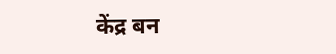केंद्र बन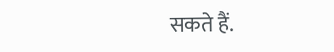सकते हैं.